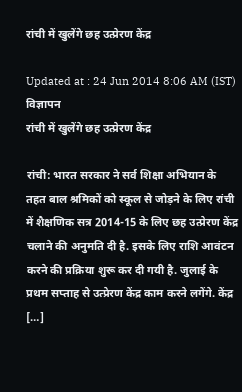रांची में खुलेंगे छह उत्प्रेरण केंद्र

Updated at : 24 Jun 2014 8:06 AM (IST)
विज्ञापन
रांची में खुलेंगे छह उत्प्रेरण केंद्र

रांची: भारत सरकार ने सर्व शिक्षा अभियान के तहत बाल श्रमिकों को स्कूल से जोड़ने के लिए रांची में शैक्षणिक सत्र 2014-15 के लिए छह उत्प्रेरण केंद्र चलाने की अनुमति दी है. इसके लिए राशि आवंटन करने की प्रक्रिया शुरू कर दी गयी है. जुलाई के प्रथम सप्ताह से उत्प्रेरण केंद्र काम करने लगेंगे. केंद्र […]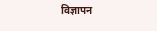विज्ञापन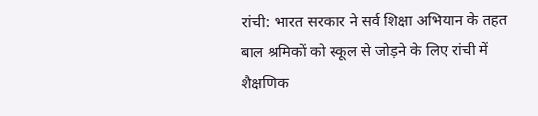रांची: भारत सरकार ने सर्व शिक्षा अभियान के तहत बाल श्रमिकों को स्कूल से जोड़ने के लिए रांची में शैक्षणिक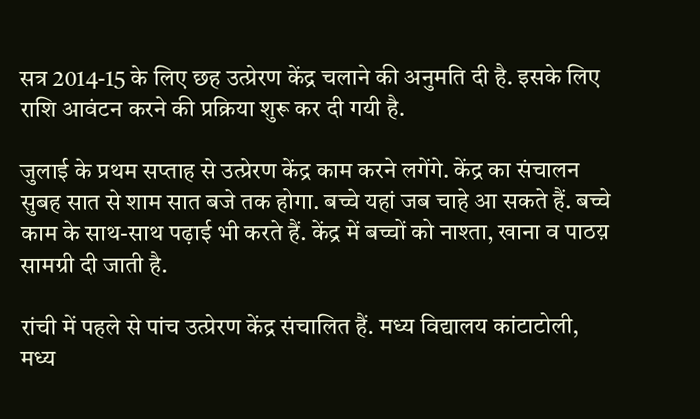सत्र 2014-15 के लिए छह उत्प्रेरण केंद्र चलाने की अनुमति दी है. इसके लिए राशि आवंटन करने की प्रक्रिया शुरू कर दी गयी है.

जुलाई के प्रथम सप्ताह से उत्प्रेरण केंद्र काम करने लगेंगे. केंद्र का संचालन सुबह सात से शाम सात बजे तक होगा. बच्चे यहां जब चाहे आ सकते हैं. बच्चे काम के साथ-साथ पढ़ाई भी करते हैं. केंद्र में बच्चों को नाश्ता, खाना व पाठय़ सामग्री दी जाती है.

रांची में पहले से पांच उत्प्रेरण केंद्र संचालित हैं. मध्य विद्यालय कांटाटोली, मध्य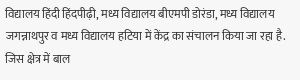विद्यालय हिंदी हिंदपीढ़ी, मध्य विद्यालय बीएमपी डोरंडा, मध्य विद्यालय जगन्नाथपुर व मध्य विद्यालय हटिया में केंद्र का संचालन किया जा रहा है. जिस क्षेत्र में बाल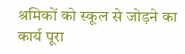श्रमिकों को स्कूल से जोड़ने का कार्य पूरा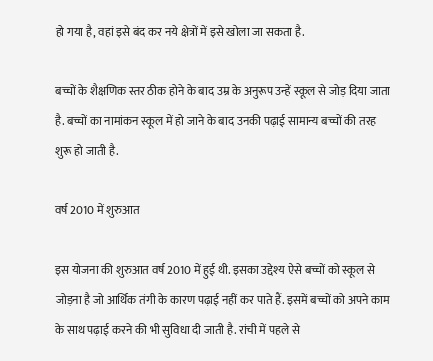हो गया है, वहां इसे बंद कर नये क्षेत्रों में इसे खोला जा सकता है.

बच्चों के शैक्षणिक स्तर ठीक होने के बाद उम्र के अनुरूप उन्हें स्कूल से जोड़ दिया जाता है. बच्चों का नामांकन स्कूल में हो जाने के बाद उनकी पढ़ाई सामान्य बच्चों की तरह शुरू हो जाती है.

वर्ष 2010 में शुरुआत

इस योजना की शुरुआत वर्ष 2010 में हुई थी. इसका उद्देश्य ऐसे बच्चों को स्कूल से जोड़ना है जो आर्थिक तंगी के कारण पढ़ाई नहीं कर पाते हैं. इसमें बच्चों को अपने काम के साथ पढ़ाई करने की भी सुविधा दी जाती है. रांची में पहले से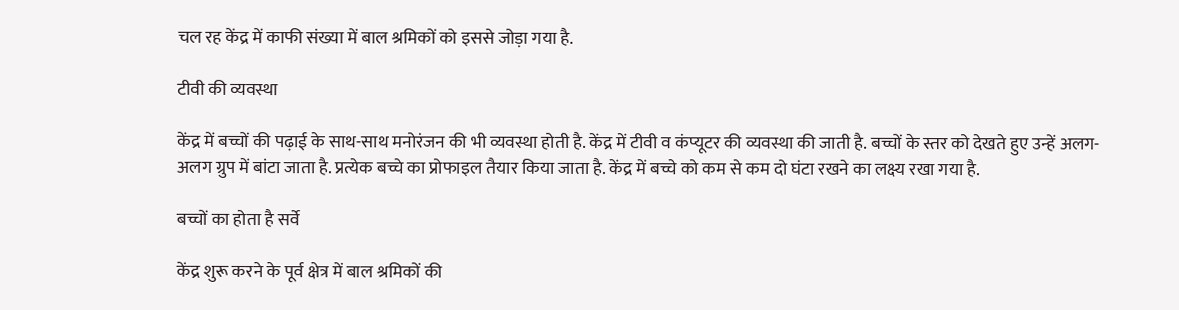चल रह केंद्र में काफी संख्या में बाल श्रमिकों को इससे जोड़ा गया है.

टीवी की व्यवस्था

केंद्र में बच्चों की पढ़ाई के साथ-साथ मनोरंजन की भी व्यवस्था होती है. केंद्र में टीवी व कंप्यूटर की व्यवस्था की जाती है. बच्चों के स्तर को देखते हुए उन्हें अलग-अलग ग्रुप में बांटा जाता है. प्रत्येक बच्चे का प्रोफाइल तैयार किया जाता है. केंद्र में बच्चे को कम से कम दो घंटा रखने का लक्ष्य रखा गया है.

बच्चों का होता है सर्वे

केंद्र शुरू करने के पूर्व क्षेत्र में बाल श्रमिकों की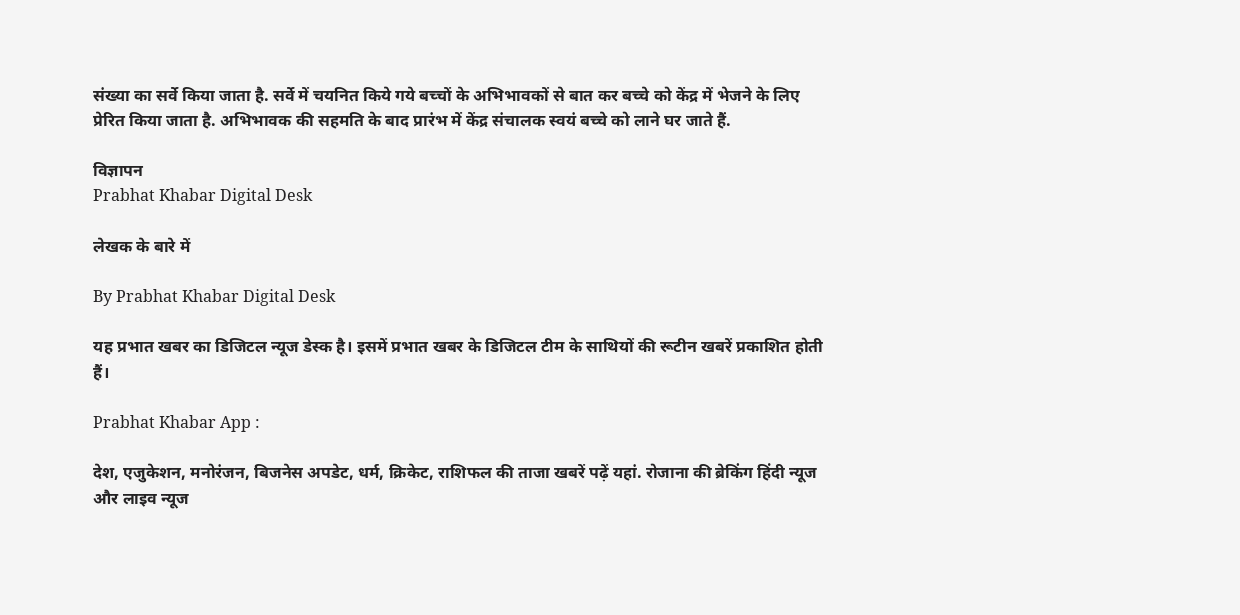संख्या का सर्वे किया जाता है. सर्वे में चयनित किये गये बच्चों के अभिभावकों से बात कर बच्चे को केंद्र में भेजने के लिए प्रेरित किया जाता है. अभिभावक की सहमति के बाद प्रारंभ में केंद्र संचालक स्वयं बच्चे को लाने घर जाते हैं.

विज्ञापन
Prabhat Khabar Digital Desk

लेखक के बारे में

By Prabhat Khabar Digital Desk

यह प्रभात खबर का डिजिटल न्यूज डेस्क है। इसमें प्रभात खबर के डिजिटल टीम के साथियों की रूटीन खबरें प्रकाशित होती हैं।

Prabhat Khabar App :

देश, एजुकेशन, मनोरंजन, बिजनेस अपडेट, धर्म, क्रिकेट, राशिफल की ताजा खबरें पढ़ें यहां. रोजाना की ब्रेकिंग हिंदी न्यूज और लाइव न्यूज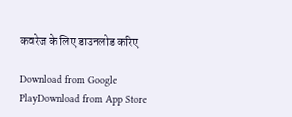कवरेज के लिए डाउनलोड करिए

Download from Google PlayDownload from App Store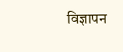विज्ञापन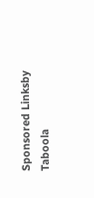Sponsored Linksby Taboola